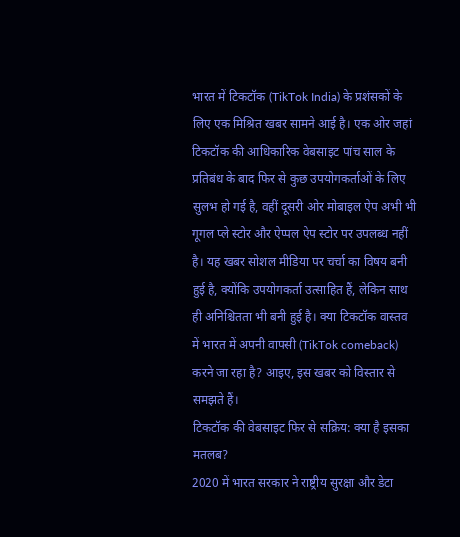भारत में टिकटॉक (TikTok India) के प्रशंसकों के लिए एक मिश्रित खबर सामने आई है। एक ओर जहां टिकटॉक की आधिकारिक वेबसाइट पांच साल के प्रतिबंध के बाद फिर से कुछ उपयोगकर्ताओं के लिए सुलभ हो गई है, वहीं दूसरी ओर मोबाइल ऐप अभी भी गूगल प्ले स्टोर और ऐप्पल ऐप स्टोर पर उपलब्ध नहीं है। यह खबर सोशल मीडिया पर चर्चा का विषय बनी हुई है, क्योंकि उपयोगकर्ता उत्साहित हैं, लेकिन साथ ही अनिश्चितता भी बनी हुई है। क्या टिकटॉक वास्तव में भारत में अपनी वापसी (TikTok comeback) करने जा रहा है? आइए, इस खबर को विस्तार से समझते हैं।
टिकटॉक की वेबसाइट फिर से सक्रिय: क्या है इसका मतलब?
2020 में भारत सरकार ने राष्ट्रीय सुरक्षा और डेटा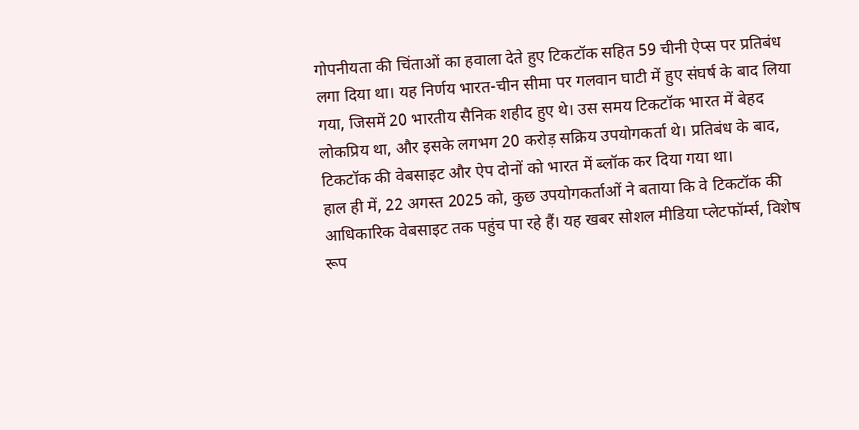गोपनीयता की चिंताओं का हवाला देते हुए टिकटॉक सहित 59 चीनी ऐप्स पर प्रतिबंध लगा दिया था। यह निर्णय भारत-चीन सीमा पर गलवान घाटी में हुए संघर्ष के बाद लिया गया, जिसमें 20 भारतीय सैनिक शहीद हुए थे। उस समय टिकटॉक भारत में बेहद लोकप्रिय था, और इसके लगभग 20 करोड़ सक्रिय उपयोगकर्ता थे। प्रतिबंध के बाद, टिकटॉक की वेबसाइट और ऐप दोनों को भारत में ब्लॉक कर दिया गया था।
हाल ही में, 22 अगस्त 2025 को, कुछ उपयोगकर्ताओं ने बताया कि वे टिकटॉक की आधिकारिक वेबसाइट तक पहुंच पा रहे हैं। यह खबर सोशल मीडिया प्लेटफॉर्म्स, विशेष रूप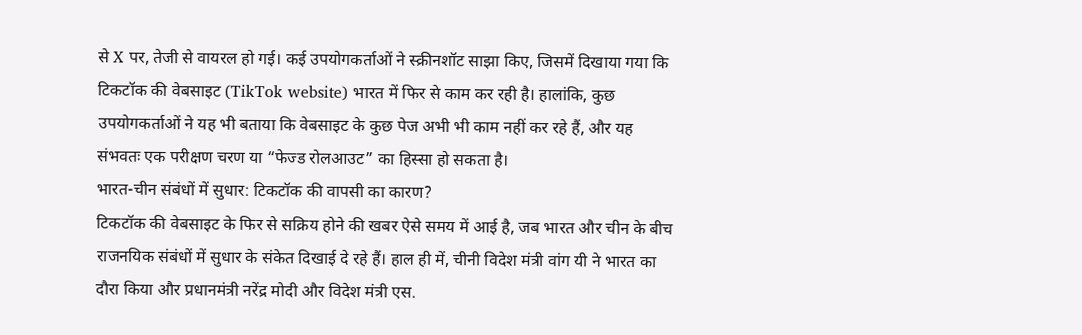से X पर, तेजी से वायरल हो गई। कई उपयोगकर्ताओं ने स्क्रीनशॉट साझा किए, जिसमें दिखाया गया कि टिकटॉक की वेबसाइट (TikTok website) भारत में फिर से काम कर रही है। हालांकि, कुछ उपयोगकर्ताओं ने यह भी बताया कि वेबसाइट के कुछ पेज अभी भी काम नहीं कर रहे हैं, और यह संभवतः एक परीक्षण चरण या “फेज्ड रोलआउट” का हिस्सा हो सकता है।
भारत-चीन संबंधों में सुधार: टिकटॉक की वापसी का कारण?
टिकटॉक की वेबसाइट के फिर से सक्रिय होने की खबर ऐसे समय में आई है, जब भारत और चीन के बीच राजनयिक संबंधों में सुधार के संकेत दिखाई दे रहे हैं। हाल ही में, चीनी विदेश मंत्री वांग यी ने भारत का दौरा किया और प्रधानमंत्री नरेंद्र मोदी और विदेश मंत्री एस.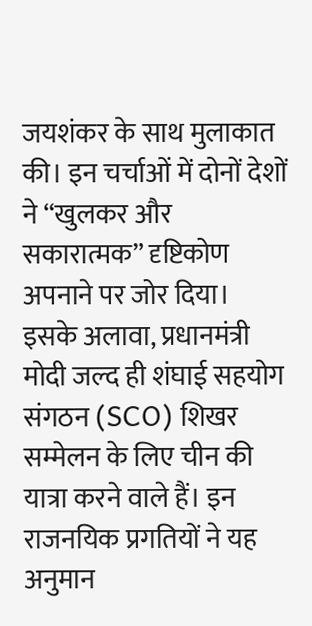जयशंकर के साथ मुलाकात की। इन चर्चाओं में दोनों देशों ने “खुलकर और सकारात्मक” दृष्टिकोण अपनाने पर जोर दिया। इसके अलावा, प्रधानमंत्री मोदी जल्द ही शंघाई सहयोग संगठन (SCO) शिखर सम्मेलन के लिए चीन की यात्रा करने वाले हैं। इन राजनयिक प्रगतियों ने यह अनुमान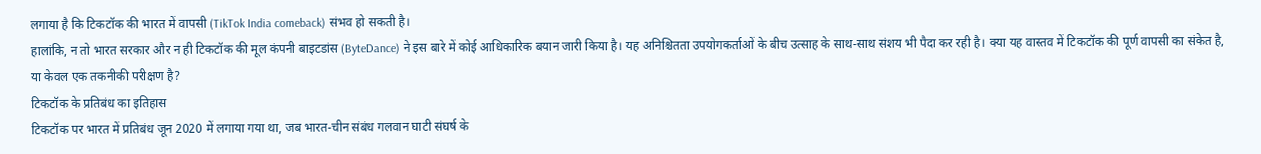लगाया है कि टिकटॉक की भारत में वापसी (TikTok India comeback) संभव हो सकती है।
हालांकि, न तो भारत सरकार और न ही टिकटॉक की मूल कंपनी बाइटडांस (ByteDance) ने इस बारे में कोई आधिकारिक बयान जारी किया है। यह अनिश्चितता उपयोगकर्ताओं के बीच उत्साह के साथ-साथ संशय भी पैदा कर रही है। क्या यह वास्तव में टिकटॉक की पूर्ण वापसी का संकेत है, या केवल एक तकनीकी परीक्षण है?
टिकटॉक के प्रतिबंध का इतिहास
टिकटॉक पर भारत में प्रतिबंध जून 2020 में लगाया गया था, जब भारत-चीन संबंध गलवान घाटी संघर्ष के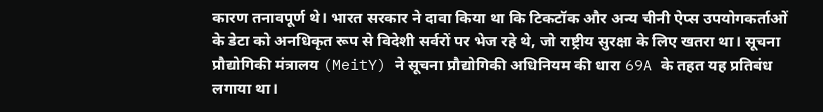कारण तनावपूर्ण थे। भारत सरकार ने दावा किया था कि टिकटॉक और अन्य चीनी ऐप्स उपयोगकर्ताओं के डेटा को अनधिकृत रूप से विदेशी सर्वरों पर भेज रहे थे, जो राष्ट्रीय सुरक्षा के लिए खतरा था। सूचना प्रौद्योगिकी मंत्रालय (MeitY) ने सूचना प्रौद्योगिकी अधिनियम की धारा 69A के तहत यह प्रतिबंध लगाया था।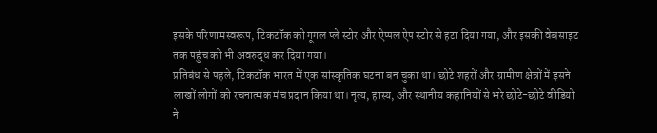इसके परिणामस्वरूप, टिकटॉक को गूगल प्ले स्टोर और ऐप्पल ऐप स्टोर से हटा दिया गया, और इसकी वेबसाइट तक पहुंच को भी अवरुद्ध कर दिया गया।
प्रतिबंध से पहले, टिकटॉक भारत में एक सांस्कृतिक घटना बन चुका था। छोटे शहरों और ग्रामीण क्षेत्रों में इसने लाखों लोगों को रचनात्मक मंच प्रदान किया था। नृत्य, हास्य, और स्थानीय कहानियों से भरे छोटे-छोटे वीडियो ने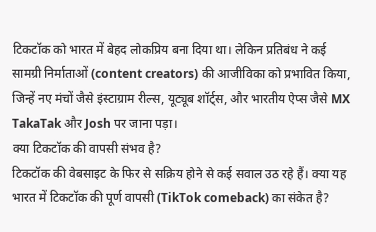टिकटॉक को भारत में बेहद लोकप्रिय बना दिया था। लेकिन प्रतिबंध ने कई सामग्री निर्माताओं (content creators) की आजीविका को प्रभावित किया, जिन्हें नए मंचों जैसे इंस्टाग्राम रील्स, यूट्यूब शॉर्ट्स, और भारतीय ऐप्स जैसे MX TakaTak और Josh पर जाना पड़ा।
क्या टिकटॉक की वापसी संभव है?
टिकटॉक की वेबसाइट के फिर से सक्रिय होने से कई सवाल उठ रहे हैं। क्या यह भारत में टिकटॉक की पूर्ण वापसी (TikTok comeback) का संकेत है?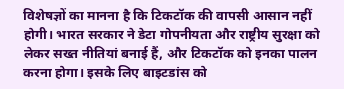विशेषज्ञों का मानना है कि टिकटॉक की वापसी आसान नहीं होगी। भारत सरकार ने डेटा गोपनीयता और राष्ट्रीय सुरक्षा को लेकर सख्त नीतियां बनाई हैं, और टिकटॉक को इनका पालन करना होगा। इसके लिए बाइटडांस को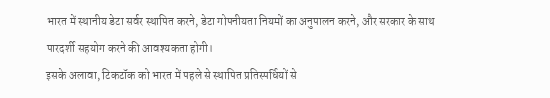भारत में स्थानीय डेटा सर्वर स्थापित करने, डेटा गोपनीयता नियमों का अनुपालन करने, और सरकार के साथ पारदर्शी सहयोग करने की आवश्यकता होगी।
इसके अलावा, टिकटॉक को भारत में पहले से स्थापित प्रतिस्पर्धियों से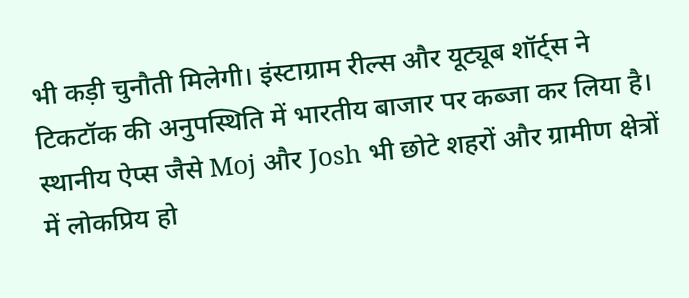भी कड़ी चुनौती मिलेगी। इंस्टाग्राम रील्स और यूट्यूब शॉर्ट्स ने टिकटॉक की अनुपस्थिति में भारतीय बाजार पर कब्जा कर लिया है। स्थानीय ऐप्स जैसे Moj और Josh भी छोटे शहरों और ग्रामीण क्षेत्रों में लोकप्रिय हो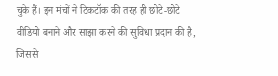चुके हैं। इन मंचों ने टिकटॉक की तरह ही छोटे-छोटे वीडियो बनाने और साझा करने की सुविधा प्रदान की है, जिससे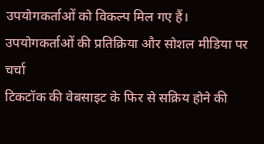उपयोगकर्ताओं को विकल्प मिल गए हैं।
उपयोगकर्ताओं की प्रतिक्रिया और सोशल मीडिया पर चर्चा
टिकटॉक की वेबसाइट के फिर से सक्रिय होने की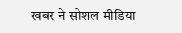खबर ने सोशल मीडिया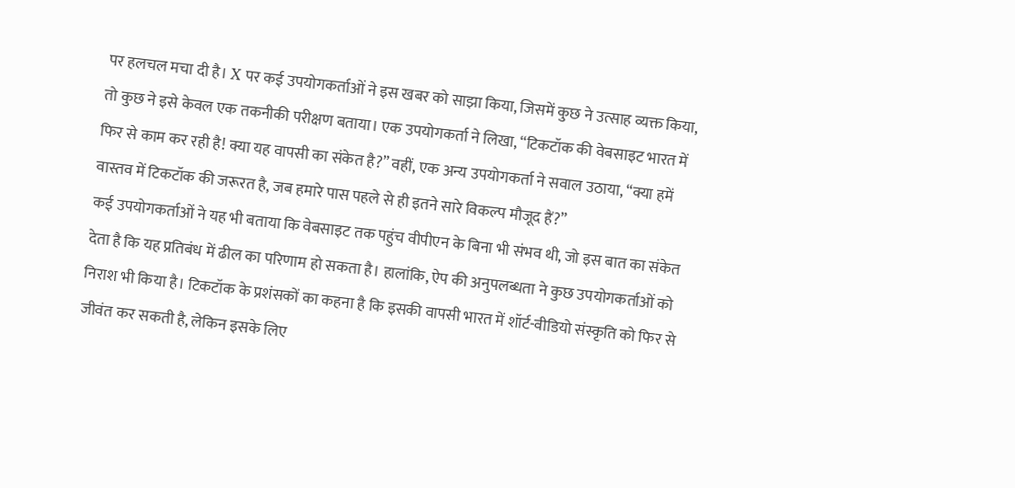पर हलचल मचा दी है। X पर कई उपयोगकर्ताओं ने इस खबर को साझा किया, जिसमें कुछ ने उत्साह व्यक्त किया, तो कुछ ने इसे केवल एक तकनीकी परीक्षण बताया। एक उपयोगकर्ता ने लिखा, “टिकटॉक की वेबसाइट भारत में फिर से काम कर रही है! क्या यह वापसी का संकेत है?” वहीं, एक अन्य उपयोगकर्ता ने सवाल उठाया, “क्या हमें वास्तव में टिकटॉक की जरूरत है, जब हमारे पास पहले से ही इतने सारे विकल्प मौजूद हैं?”
कई उपयोगकर्ताओं ने यह भी बताया कि वेबसाइट तक पहुंच वीपीएन के बिना भी संभव थी, जो इस बात का संकेत देता है कि यह प्रतिबंध में ढील का परिणाम हो सकता है। हालांकि, ऐप की अनुपलब्धता ने कुछ उपयोगकर्ताओं को निराश भी किया है। टिकटॉक के प्रशंसकों का कहना है कि इसकी वापसी भारत में शॉर्ट-वीडियो संस्कृति को फिर से जीवंत कर सकती है, लेकिन इसके लिए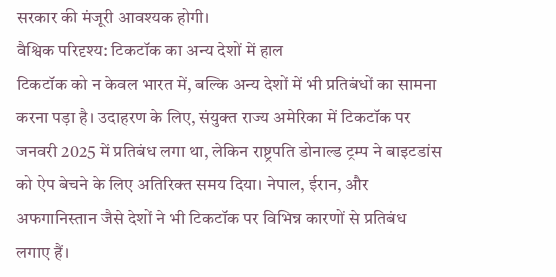सरकार की मंजूरी आवश्यक होगी।
वैश्विक परिदृश्य: टिकटॉक का अन्य देशों में हाल
टिकटॉक को न केवल भारत में, बल्कि अन्य देशों में भी प्रतिबंधों का सामना करना पड़ा है। उदाहरण के लिए, संयुक्त राज्य अमेरिका में टिकटॉक पर जनवरी 2025 में प्रतिबंध लगा था, लेकिन राष्ट्रपति डोनाल्ड ट्रम्प ने बाइटडांस को ऐप बेचने के लिए अतिरिक्त समय दिया। नेपाल, ईरान, और अफगानिस्तान जैसे देशों ने भी टिकटॉक पर विभिन्न कारणों से प्रतिबंध लगाए हैं।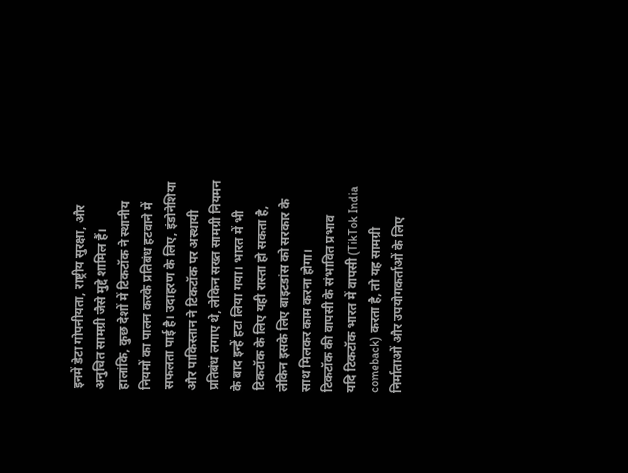इनमें डेटा गोपनीयता, राष्ट्रीय सुरक्षा, और अनुचित सामग्री जैसे मुद्दे शामिल हैं।
हालांकि, कुछ देशों में टिकटॉक ने स्थानीय नियमों का पालन करके प्रतिबंध हटवाने में सफलता पाई है। उदाहरण के लिए, इंडोनेशिया और पाकिस्तान ने टिकटॉक पर अस्थायी प्रतिबंध लगाए थे, लेकिन सख्त सामग्री नियमन के बाद इन्हें हटा लिया गया। भारत में भी टिकटॉक के लिए यही रास्ता हो सकता है, लेकिन इसके लिए बाइटडांस को सरकार के साथ मिलकर काम करना होगा।
टिकटॉक की वापसी के संभावित प्रभाव
यदि टिकटॉक भारत में वापसी (TikTok India comeback) करता है, तो यह सामग्री निर्माताओं और उपयोगकर्ताओं के लिए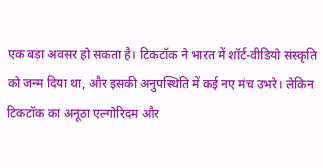एक बड़ा अवसर हो सकता है। टिकटॉक ने भारत में शॉर्ट-वीडियो संस्कृति को जन्म दिया था, और इसकी अनुपस्थिति में कई नए मंच उभरे। लेकिन टिकटॉक का अनूठा एल्गोरिदम और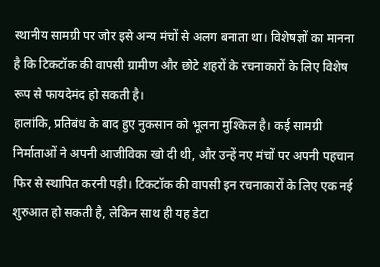स्थानीय सामग्री पर जोर इसे अन्य मंचों से अलग बनाता था। विशेषज्ञों का मानना है कि टिकटॉक की वापसी ग्रामीण और छोटे शहरों के रचनाकारों के लिए विशेष रूप से फायदेमंद हो सकती है।
हालांकि, प्रतिबंध के बाद हुए नुकसान को भूलना मुश्किल है। कई सामग्री निर्माताओं ने अपनी आजीविका खो दी थी, और उन्हें नए मंचों पर अपनी पहचान फिर से स्थापित करनी पड़ी। टिकटॉक की वापसी इन रचनाकारों के लिए एक नई शुरुआत हो सकती है, लेकिन साथ ही यह डेटा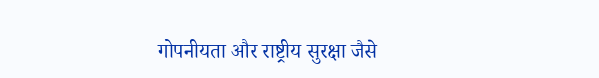गोपनीयता और राष्ट्रीय सुरक्षा जैसे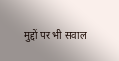मुद्दों पर भी सवाल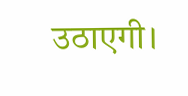उठाएगी।